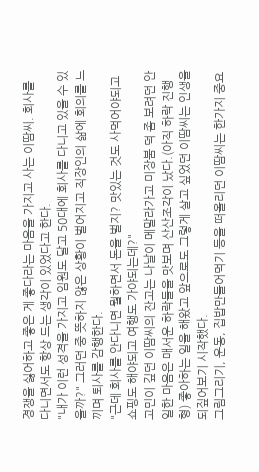경쟁을 싫어하고 좋은 게 좋다라는 마음을 가지고 사는 이땀씨. 회사를 다니면서도 항상 드는 생각이 있었다고 한다.
"내가 이런 성격을 가지고 임원도 달고 50대에 회사를 다니고 있을 수 있을까?" 그러던 중 뜻하지 않은 상황이 벌어지고 직장인의 삶에 회의를 느끼며 퇴사를 감행한다.
"근데 회사를 안다니면 뭘하면서 돈을 벌지? 맛있는 것도 사먹어야되고 쇼핑도 해야되고 여행도 가야되는데?"
고민이 깊던 이땀씨의 잔고는 나날이 메말라가고 미장붐 덕 좀 보려던 안일한 마음은 매서운 하락들을 맛보며 산산조각이 났다.(아직 하락 진행형) 좋아하는 일을 해왔고 앞으로도 그렇게 살고 싶었던 이땀씨는 인생을 되짚어보기 시작했다.
그림그리기, 운동, 집밥만들어먹기 등을 떠올리던 이땀씨는 한가지 중요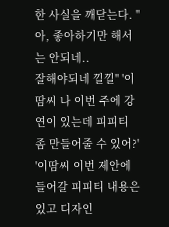한 사실을 깨닫는다. "아, 좋아하기만 해서는 안되네..
잘해야되네 낄낄" '이땀씨 나 이번 주에 강연이 있는데 피피티 좀 만들어줄 수 있어?' '이땀씨 이번 제안에 들어갈 피피티 내용은 있고 디자인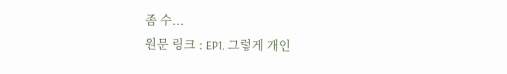좀 수...
원문 링크 : EP1. 그렇게 개인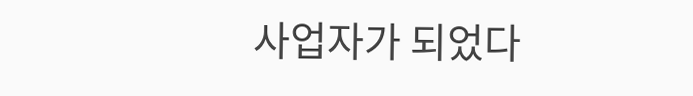사업자가 되었다